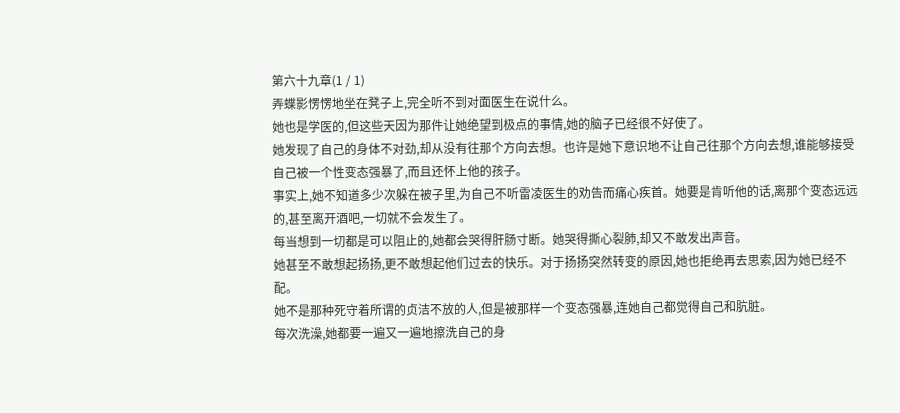第六十九章(1 / 1)
弄蝶影愣愣地坐在凳子上,完全听不到对面医生在说什么。
她也是学医的,但这些天因为那件让她绝望到极点的事情,她的脑子已经很不好使了。
她发现了自己的身体不对劲,却从没有往那个方向去想。也许是她下意识地不让自己往那个方向去想,谁能够接受自己被一个性变态强暴了,而且还怀上他的孩子。
事实上,她不知道多少次躲在被子里,为自己不听雷凌医生的劝告而痛心疾首。她要是肯听他的话,离那个变态远远的,甚至离开酒吧,一切就不会发生了。
每当想到一切都是可以阻止的,她都会哭得肝肠寸断。她哭得撕心裂肺,却又不敢发出声音。
她甚至不敢想起扬扬,更不敢想起他们过去的快乐。对于扬扬突然转变的原因,她也拒绝再去思索,因为她已经不配。
她不是那种死守着所谓的贞洁不放的人,但是被那样一个变态强暴,连她自己都觉得自己和肮脏。
每次洗澡,她都要一遍又一遍地擦洗自己的身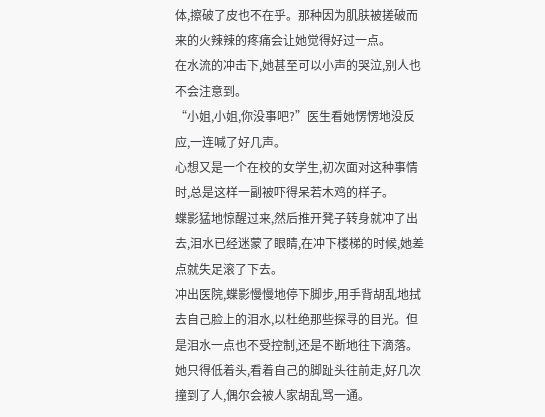体,擦破了皮也不在乎。那种因为肌肤被搓破而来的火辣辣的疼痛会让她觉得好过一点。
在水流的冲击下,她甚至可以小声的哭泣,别人也不会注意到。
“小姐,小姐,你没事吧?”医生看她愣愣地没反应,一连喊了好几声。
心想又是一个在校的女学生,初次面对这种事情时,总是这样一副被吓得呆若木鸡的样子。
蝶影猛地惊醒过来,然后推开凳子转身就冲了出去,泪水已经迷蒙了眼睛,在冲下楼梯的时候,她差点就失足滚了下去。
冲出医院,蝶影慢慢地停下脚步,用手背胡乱地拭去自己脸上的泪水,以杜绝那些探寻的目光。但是泪水一点也不受控制,还是不断地往下滴落。
她只得低着头,看着自己的脚趾头往前走,好几次撞到了人,偶尔会被人家胡乱骂一通。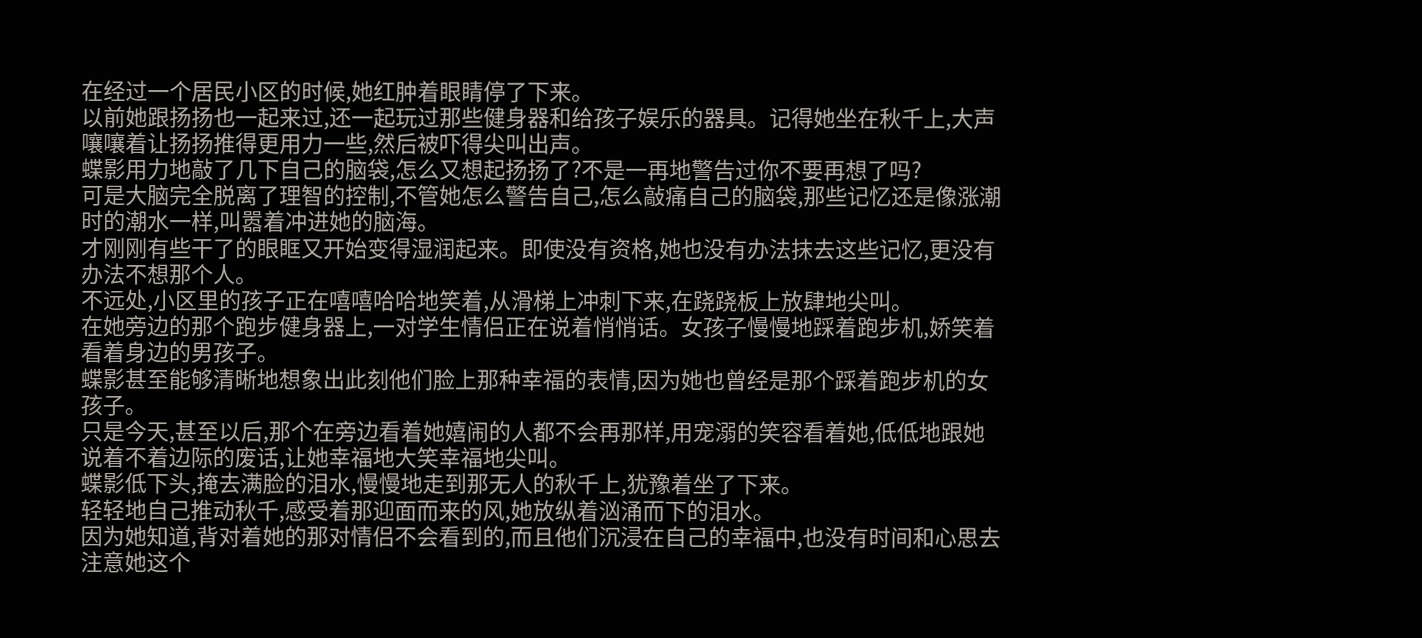在经过一个居民小区的时候,她红肿着眼睛停了下来。
以前她跟扬扬也一起来过,还一起玩过那些健身器和给孩子娱乐的器具。记得她坐在秋千上,大声嚷嚷着让扬扬推得更用力一些,然后被吓得尖叫出声。
蝶影用力地敲了几下自己的脑袋,怎么又想起扬扬了?不是一再地警告过你不要再想了吗?
可是大脑完全脱离了理智的控制,不管她怎么警告自己,怎么敲痛自己的脑袋,那些记忆还是像涨潮时的潮水一样,叫嚣着冲进她的脑海。
才刚刚有些干了的眼眶又开始变得湿润起来。即使没有资格,她也没有办法抹去这些记忆,更没有办法不想那个人。
不远处,小区里的孩子正在嘻嘻哈哈地笑着,从滑梯上冲刺下来,在跷跷板上放肆地尖叫。
在她旁边的那个跑步健身器上,一对学生情侣正在说着悄悄话。女孩子慢慢地踩着跑步机,娇笑着看着身边的男孩子。
蝶影甚至能够清晰地想象出此刻他们脸上那种幸福的表情,因为她也曾经是那个踩着跑步机的女孩子。
只是今天,甚至以后,那个在旁边看着她嬉闹的人都不会再那样,用宠溺的笑容看着她,低低地跟她说着不着边际的废话,让她幸福地大笑幸福地尖叫。
蝶影低下头,掩去满脸的泪水,慢慢地走到那无人的秋千上,犹豫着坐了下来。
轻轻地自己推动秋千,感受着那迎面而来的风,她放纵着汹涌而下的泪水。
因为她知道,背对着她的那对情侣不会看到的,而且他们沉浸在自己的幸福中,也没有时间和心思去注意她这个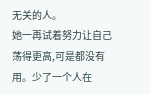无关的人。
她一再试着努力让自己荡得更高,可是都没有用。少了一个人在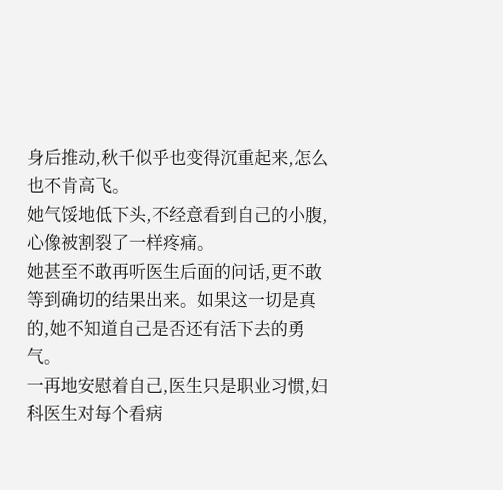身后推动,秋千似乎也变得沉重起来,怎么也不肯高飞。
她气馁地低下头,不经意看到自己的小腹,心像被割裂了一样疼痛。
她甚至不敢再听医生后面的问话,更不敢等到确切的结果出来。如果这一切是真的,她不知道自己是否还有活下去的勇气。
一再地安慰着自己,医生只是职业习惯,妇科医生对每个看病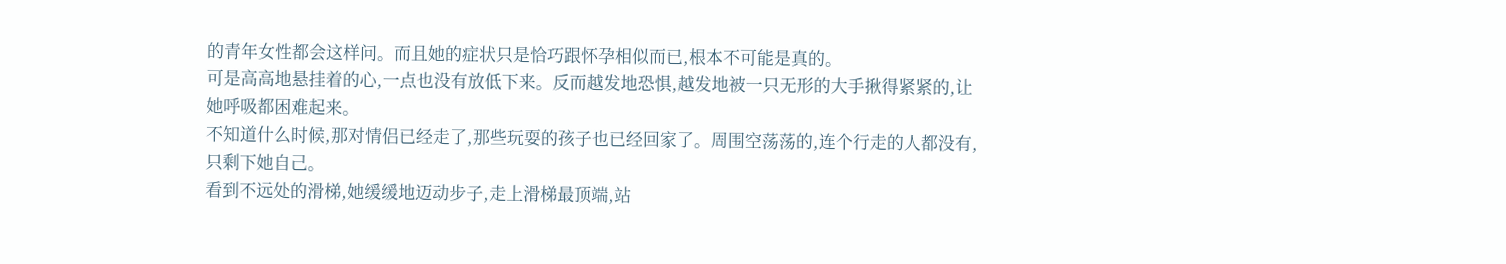的青年女性都会这样问。而且她的症状只是恰巧跟怀孕相似而已,根本不可能是真的。
可是高高地悬挂着的心,一点也没有放低下来。反而越发地恐惧,越发地被一只无形的大手揪得紧紧的,让她呼吸都困难起来。
不知道什么时候,那对情侣已经走了,那些玩耍的孩子也已经回家了。周围空荡荡的,连个行走的人都没有,只剩下她自己。
看到不远处的滑梯,她缓缓地迈动步子,走上滑梯最顶端,站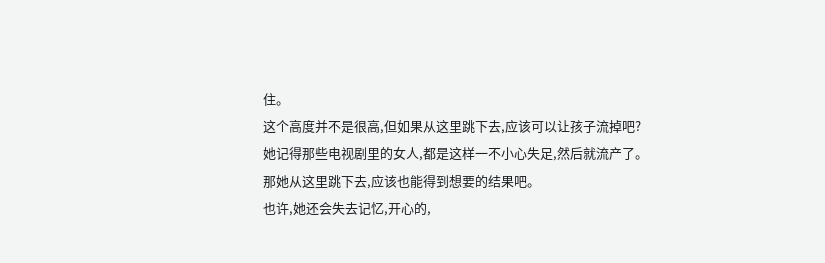住。
这个高度并不是很高,但如果从这里跳下去,应该可以让孩子流掉吧?
她记得那些电视剧里的女人,都是这样一不小心失足,然后就流产了。
那她从这里跳下去,应该也能得到想要的结果吧。
也许,她还会失去记忆,开心的,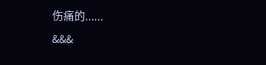伤痛的......
&&&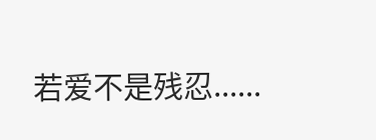若爱不是残忍......